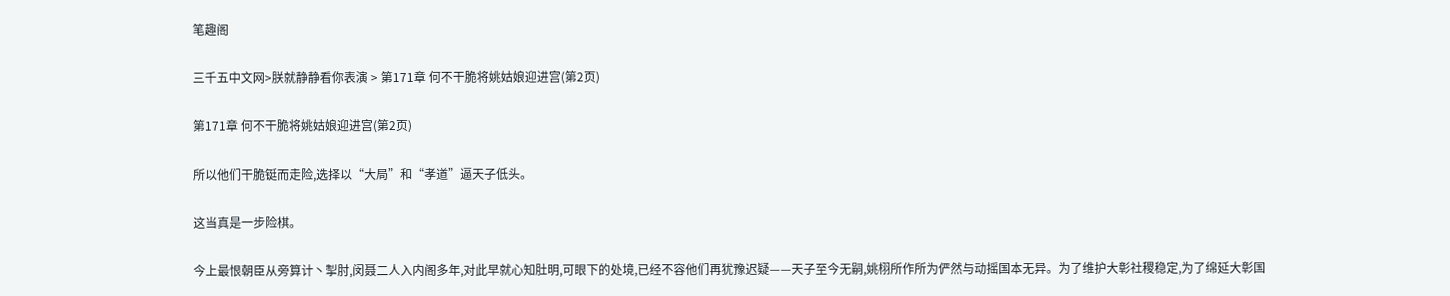笔趣阁

三千五中文网>朕就静静看你表演 > 第171章 何不干脆将姚姑娘迎进宫(第2页)

第171章 何不干脆将姚姑娘迎进宫(第2页)

所以他们干脆铤而走险,选择以“大局”和“孝道”逼天子低头。

这当真是一步险棋。

今上最恨朝臣从旁算计丶掣肘,闵聂二人入内阁多年,对此早就心知肚明,可眼下的处境,已经不容他们再犹豫迟疑——天子至今无嗣,姚栩所作所为俨然与动摇国本无异。为了维护大彰社稷稳定,为了绵延大彰国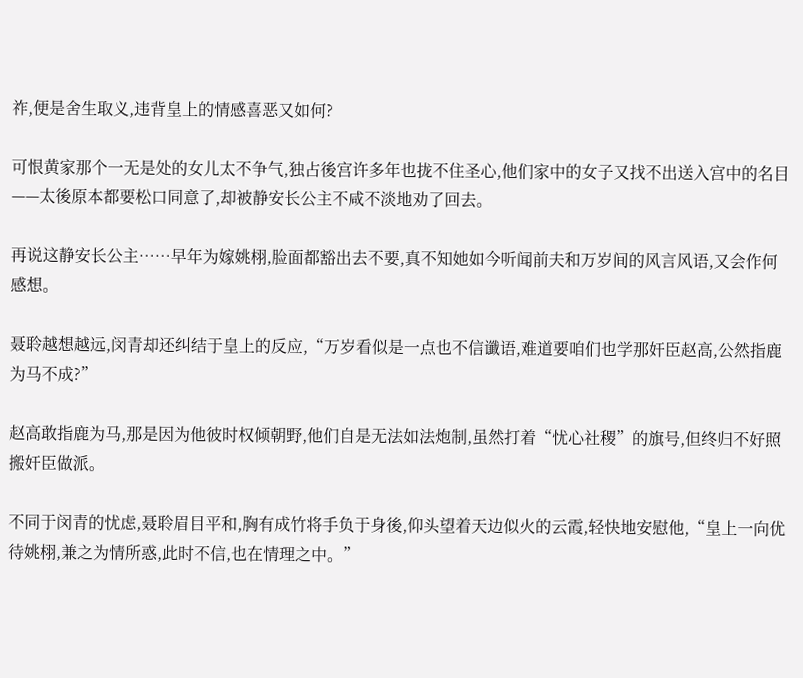祚,便是舍生取义,违背皇上的情感喜恶又如何?

可恨黄家那个一无是处的女儿太不争气,独占後宫许多年也拢不住圣心,他们家中的女子又找不出送入宫中的名目——太後原本都要松口同意了,却被静安长公主不咸不淡地劝了回去。

再说这静安长公主……早年为嫁姚栩,脸面都豁出去不要,真不知她如今听闻前夫和万岁间的风言风语,又会作何感想。

聂聆越想越远,闵青却还纠结于皇上的反应,“万岁看似是一点也不信谶语,难道要咱们也学那奸臣赵高,公然指鹿为马不成?”

赵高敢指鹿为马,那是因为他彼时权倾朝野,他们自是无法如法炮制,虽然打着“忧心社稷”的旗号,但终归不好照搬奸臣做派。

不同于闵青的忧虑,聂聆眉目平和,胸有成竹将手负于身後,仰头望着天边似火的云霞,轻快地安慰他,“皇上一向优待姚栩,兼之为情所惑,此时不信,也在情理之中。”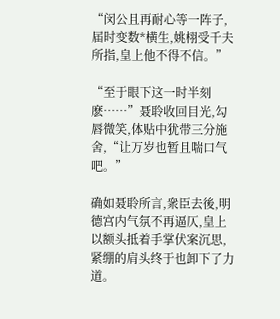“闵公且再耐心等一阵子,届时变数*横生,姚栩受千夫所指,皇上他不得不信。”

“至于眼下这一时半刻麽……”聂聆收回目光,勾唇微笑,体贴中犹带三分施舍,“让万岁也暂且喘口气吧。”

确如聂聆所言,衆臣去後,明德宫内气氛不再逼仄,皇上以额头抵着手掌伏案沉思,紧绷的肩头终于也卸下了力道。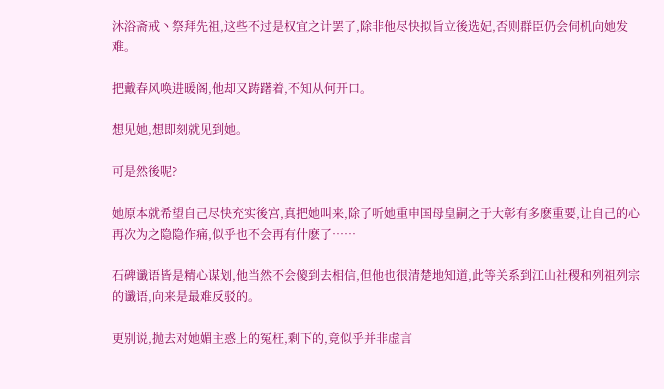沐浴斋戒丶祭拜先祖,这些不过是权宜之计罢了,除非他尽快拟旨立後选妃,否则群臣仍会伺机向她发难。

把戴春风唤进暖阁,他却又踌躇着,不知从何开口。

想见她,想即刻就见到她。

可是然後呢?

她原本就希望自己尽快充实後宫,真把她叫来,除了听她重申国母皇嗣之于大彰有多麽重要,让自己的心再次为之隐隐作痛,似乎也不会再有什麽了……

石碑谶语皆是精心谋划,他当然不会傻到去相信,但他也很清楚地知道,此等关系到江山社稷和列祖列宗的谶语,向来是最难反驳的。

更别说,抛去对她媚主惑上的冤枉,剩下的,竟似乎并非虚言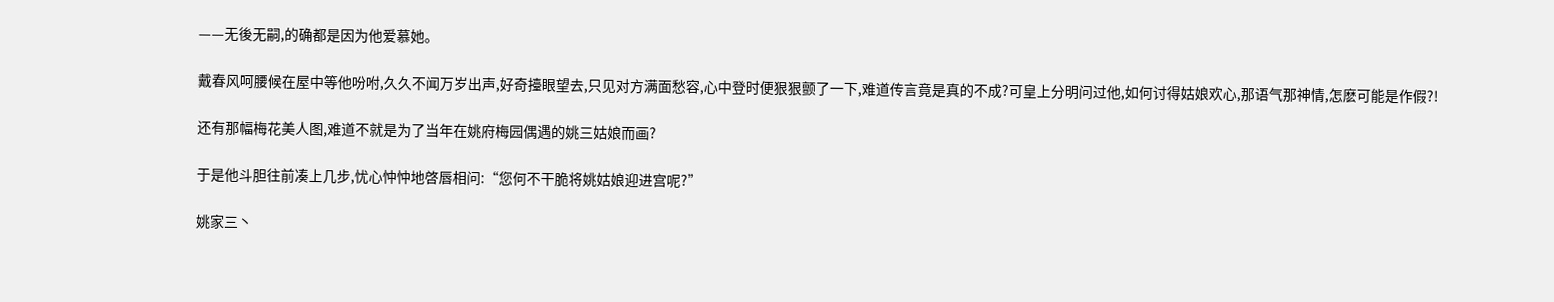——无後无嗣,的确都是因为他爱慕她。

戴春风呵腰候在屋中等他吩咐,久久不闻万岁出声,好奇擡眼望去,只见对方满面愁容,心中登时便狠狠颤了一下,难道传言竟是真的不成?可皇上分明问过他,如何讨得姑娘欢心,那语气那神情,怎麽可能是作假?!

还有那幅梅花美人图,难道不就是为了当年在姚府梅园偶遇的姚三姑娘而画?

于是他斗胆往前凑上几步,忧心忡忡地啓唇相问:“您何不干脆将姚姑娘迎进宫呢?”

姚家三丶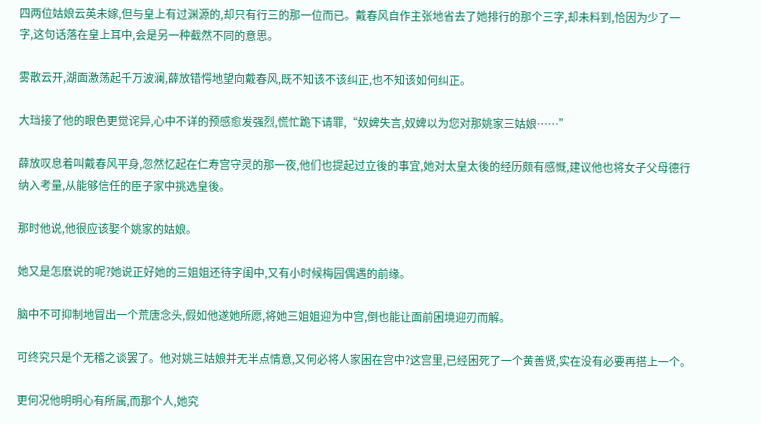四两位姑娘云英未嫁,但与皇上有过渊源的,却只有行三的那一位而已。戴春风自作主张地省去了她排行的那个三字,却未料到,恰因为少了一字,这句话落在皇上耳中,会是另一种截然不同的意思。

雾散云开,湖面激荡起千万波澜,薛放错愕地望向戴春风,既不知该不该纠正,也不知该如何纠正。

大珰接了他的眼色更觉诧异,心中不详的预感愈发强烈,慌忙跪下请罪,“奴婢失言,奴婢以为您对那姚家三姑娘……”

薛放叹息着叫戴春风平身,忽然忆起在仁寿宫守灵的那一夜,他们也提起过立後的事宜,她对太皇太後的经历颇有感慨,建议他也将女子父母德行纳入考量,从能够信任的臣子家中挑选皇後。

那时他说,他很应该娶个姚家的姑娘。

她又是怎麽说的呢?她说正好她的三姐姐还待字闺中,又有小时候梅园偶遇的前缘。

脑中不可抑制地冒出一个荒唐念头,假如他遂她所愿,将她三姐姐迎为中宫,倒也能让面前困境迎刃而解。

可终究只是个无稽之谈罢了。他对姚三姑娘并无半点情意,又何必将人家困在宫中?这宫里,已经困死了一个黄善贤,实在没有必要再搭上一个。

更何况他明明心有所属,而那个人,她究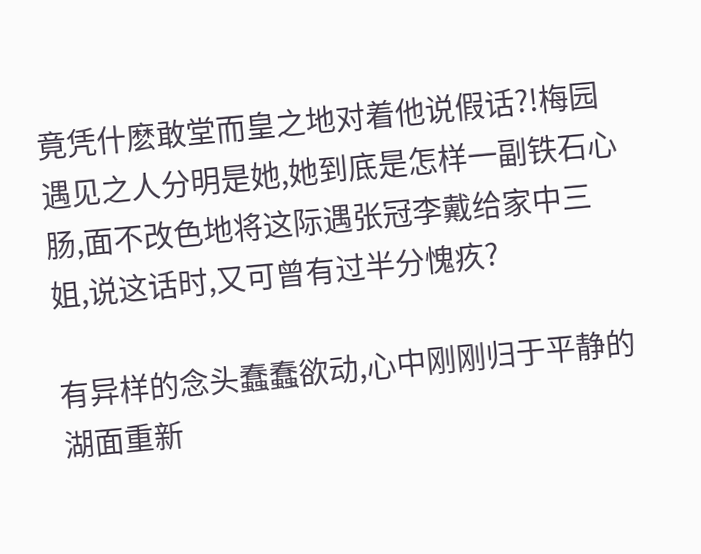竟凭什麽敢堂而皇之地对着他说假话?!梅园遇见之人分明是她,她到底是怎样一副铁石心肠,面不改色地将这际遇张冠李戴给家中三姐,说这话时,又可曾有过半分愧疚?

有异样的念头蠢蠢欲动,心中刚刚归于平静的湖面重新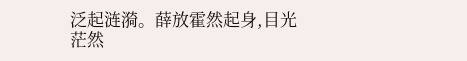泛起涟漪。薛放霍然起身,目光茫然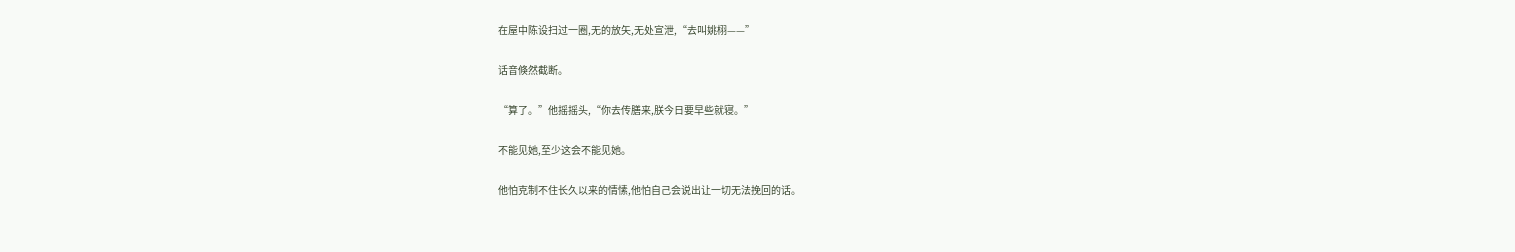在屋中陈设扫过一圈,无的放矢,无处宣泄,“去叫姚栩——”

话音倏然截断。

“算了。”他摇摇头,“你去传膳来,朕今日要早些就寝。”

不能见她,至少这会不能见她。

他怕克制不住长久以来的情愫,他怕自己会说出让一切无法挽回的话。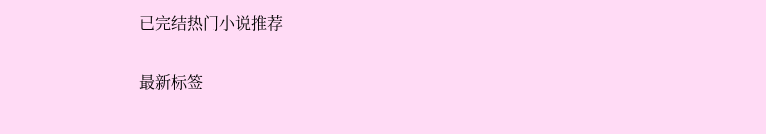已完结热门小说推荐

最新标签